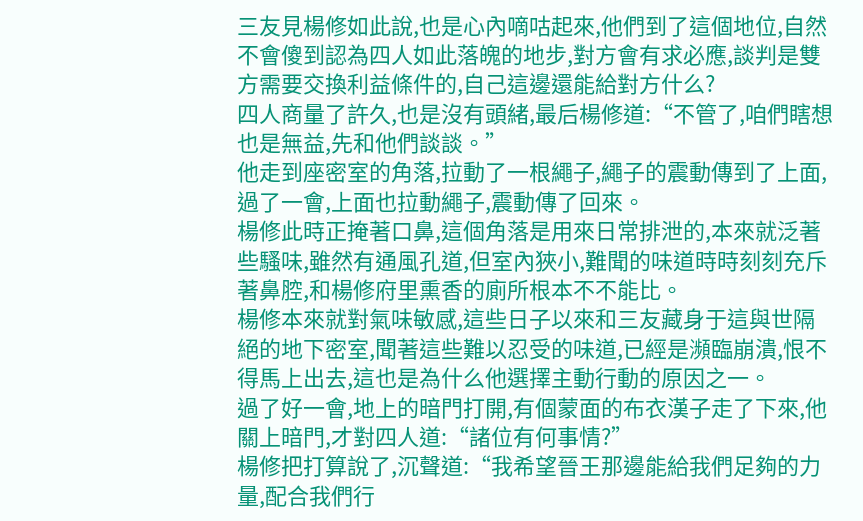三友見楊修如此說,也是心內嘀咕起來,他們到了這個地位,自然不會傻到認為四人如此落魄的地步,對方會有求必應,談判是雙方需要交換利益條件的,自己這邊還能給對方什么?
四人商量了許久,也是沒有頭緒,最后楊修道:“不管了,咱們瞎想也是無益,先和他們談談。”
他走到座密室的角落,拉動了一根繩子,繩子的震動傳到了上面,過了一會,上面也拉動繩子,震動傳了回來。
楊修此時正掩著口鼻,這個角落是用來日常排泄的,本來就泛著些騷味,雖然有通風孔道,但室內狹小,難聞的味道時時刻刻充斥著鼻腔,和楊修府里熏香的廁所根本不不能比。
楊修本來就對氣味敏感,這些日子以來和三友藏身于這與世隔絕的地下密室,聞著這些難以忍受的味道,已經是瀕臨崩潰,恨不得馬上出去,這也是為什么他選擇主動行動的原因之一。
過了好一會,地上的暗門打開,有個蒙面的布衣漢子走了下來,他關上暗門,才對四人道:“諸位有何事情?”
楊修把打算說了,沉聲道:“我希望晉王那邊能給我們足夠的力量,配合我們行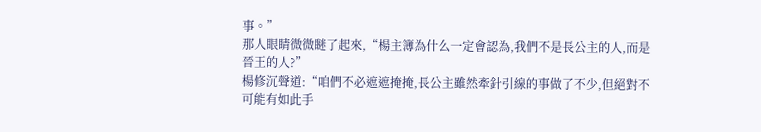事。”
那人眼睛微微瞇了起來,“楊主簿為什么一定會認為,我們不是長公主的人,而是晉王的人?”
楊修沉聲道:“咱們不必遮遮掩掩,長公主雖然牽針引線的事做了不少,但絕對不可能有如此手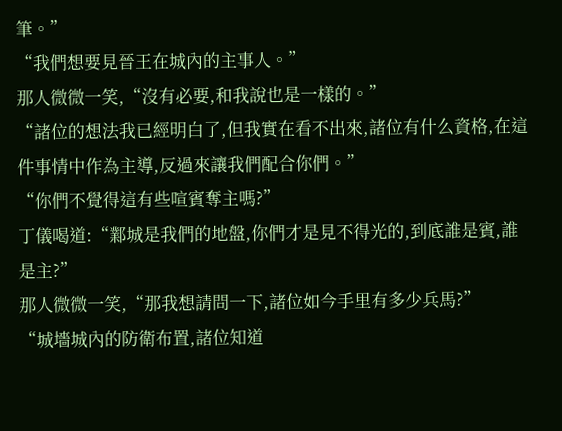筆。”
“我們想要見晉王在城內的主事人。”
那人微微一笑,“沒有必要,和我說也是一樣的。”
“諸位的想法我已經明白了,但我實在看不出來,諸位有什么資格,在這件事情中作為主導,反過來讓我們配合你們。”
“你們不覺得這有些喧賓奪主嗎?”
丁儀喝道:“鄴城是我們的地盤,你們才是見不得光的,到底誰是賓,誰是主?”
那人微微一笑,“那我想請問一下,諸位如今手里有多少兵馬?”
“城墻城內的防衛布置,諸位知道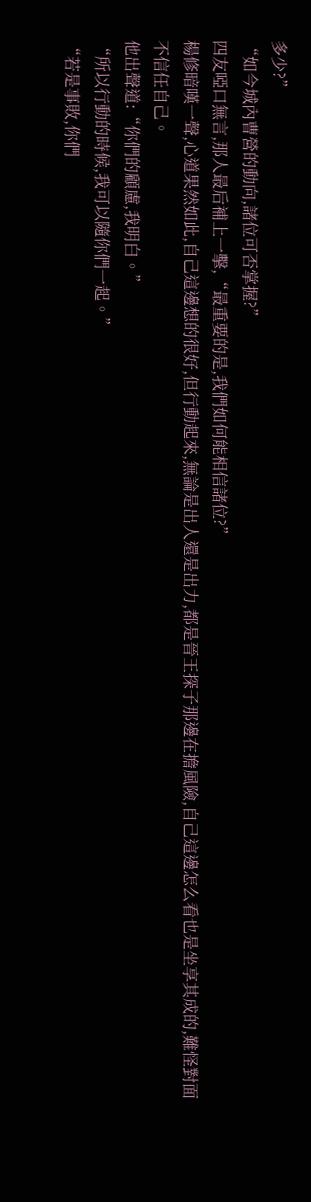多少?”
“如今城內曹營的動向,諸位可否掌握?”
四友啞口無言,那人最后補上一擊,“最重要的是,我們如何能相信諸位?”
楊修暗嘆一聲,心道果然如此,自己這邊想的很好,但行動起來,無論是出人還是出力,都是晉王探子那邊在擔風險,自己這邊怎么看也是坐享其成的,難怪對面不信任自己。
他出聲道:“你們的顧慮,我明白。”
“所以行動的時候,我可以隨你們一起。”
“若是事敗,你們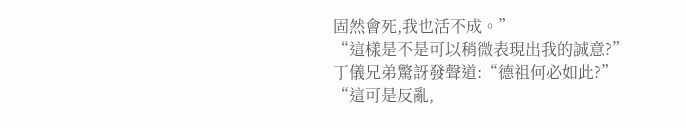固然會死,我也活不成。”
“這樣是不是可以稍微表現出我的誠意?”
丁儀兄弟驚訝發聲道:“德祖何必如此?”
“這可是反亂,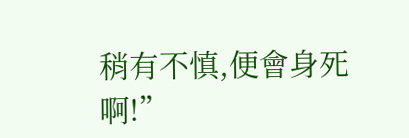稍有不慎,便會身死啊!”